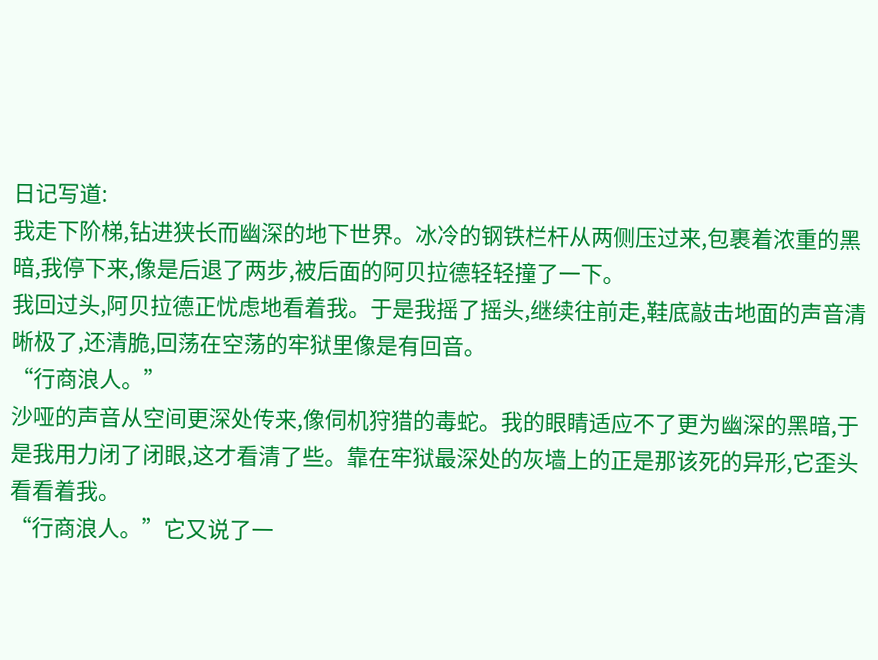日记写道:
我走下阶梯,钻进狭长而幽深的地下世界。冰冷的钢铁栏杆从两侧压过来,包裹着浓重的黑暗,我停下来,像是后退了两步,被后面的阿贝拉德轻轻撞了一下。
我回过头,阿贝拉德正忧虑地看着我。于是我摇了摇头,继续往前走,鞋底敲击地面的声音清晰极了,还清脆,回荡在空荡的牢狱里像是有回音。
“行商浪人。”
沙哑的声音从空间更深处传来,像伺机狩猎的毒蛇。我的眼睛适应不了更为幽深的黑暗,于是我用力闭了闭眼,这才看清了些。靠在牢狱最深处的灰墙上的正是那该死的异形,它歪头看看着我。
“行商浪人。”它又说了一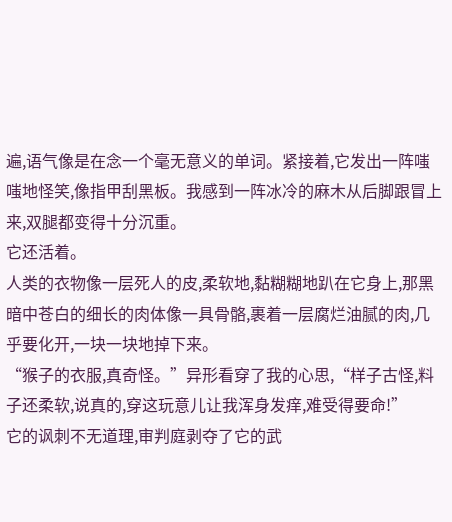遍,语气像是在念一个毫无意义的单词。紧接着,它发出一阵嗤嗤地怪笑,像指甲刮黑板。我感到一阵冰冷的麻木从后脚跟冒上来,双腿都变得十分沉重。
它还活着。
人类的衣物像一层死人的皮,柔软地,黏糊糊地趴在它身上,那黑暗中苍白的细长的肉体像一具骨骼,裹着一层腐烂油腻的肉,几乎要化开,一块一块地掉下来。
“猴子的衣服,真奇怪。”异形看穿了我的心思,“样子古怪,料子还柔软,说真的,穿这玩意儿让我浑身发痒,难受得要命!”
它的讽刺不无道理,审判庭剥夺了它的武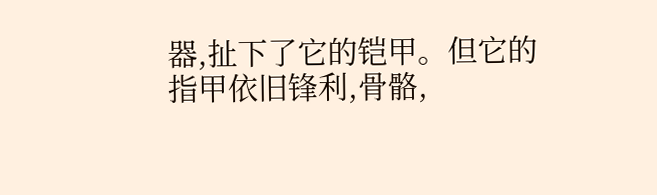器,扯下了它的铠甲。但它的指甲依旧锋利,骨骼,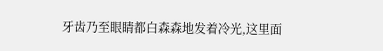牙齿乃至眼睛都白森森地发着冷光,这里面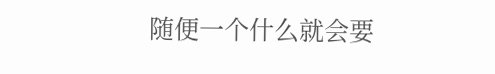随便一个什么就会要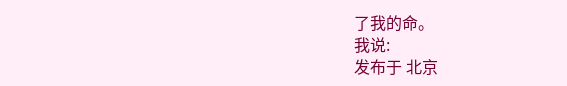了我的命。
我说:
发布于 北京